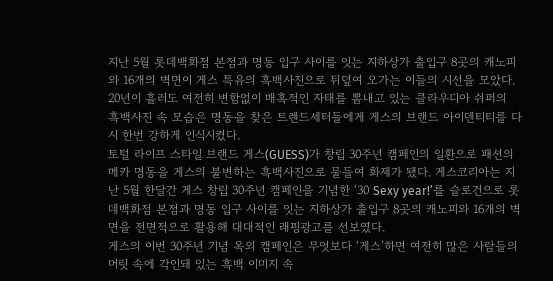지난 5월 롯데백화점 본점과 명동 입구 사이를 잇는 지하상가 출입구 8곳의 캐노피와 16개의 벽면이 게스 특유의 흑백사진으로 뒤덮여 오가는 이들의 시선을 모았다. 20년이 흘러도 여전히 변함없이 매혹적인 자태를 뽐내고 있는 클라우디아 쉬퍼의 흑백사진 속 모습은 명동을 찾은 트렌드세터들에게 게스의 브랜드 아이덴티티를 다시 한번 강하게 인식시켰다.
토털 라이프 스타일 브랜드 게스(GUESS)가 창립 30주년 캠페인의 일환으로 패션의 메카 명동을 게스의 불변하는 흑백사진으로 물들여 화제가 됐다. 게스코리아는 지난 5월 한달간 게스 창립 30주년 캠페인을 기념한 ‘30 Sexy year!’를 슬로건으로 롯데백화점 본점과 명동 입구 사이를 잇는 지하상가 출입구 8곳의 캐노피와 16개의 벽면을 전면적으로 활용해 대대적인 래핑광고를 선보였다.
게스의 이번 30주년 기념 옥외 캠페인은 무엇보다 ‘게스’하면 여전히 많은 사람들의 머릿 속에 각인돼 있는 흑백 이미지 속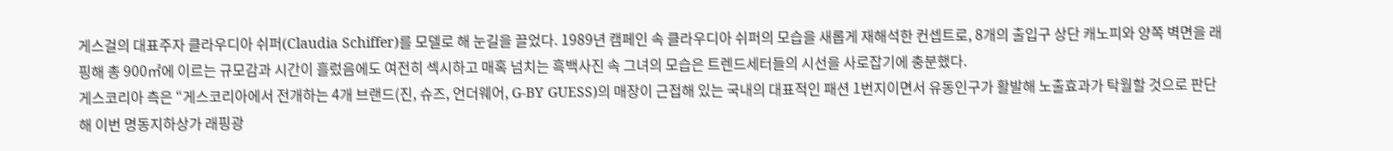게스걸의 대표주자 클라우디아 쉬퍼(Claudia Schiffer)를 모델로 해 눈길을 끌었다. 1989년 캠페인 속 클라우디아 쉬퍼의 모습을 새롭게 재해석한 컨셉트로, 8개의 출입구 상단 캐노피와 양쪽 벽면을 래핑해 총 900㎡에 이르는 규모감과 시간이 흘렀음에도 여전히 섹시하고 매혹 넘치는 흑백사진 속 그녀의 모습은 트렌드세터들의 시선을 사로잡기에 충분했다.
게스코리아 측은 “게스코리아에서 전개하는 4개 브랜드(진, 슈즈, 언더웨어, G-BY GUESS)의 매장이 근접해 있는 국내의 대표적인 패션 1번지이면서 유동인구가 활발해 노출효과가 탁월할 것으로 판단해 이번 명동지하상가 래핑광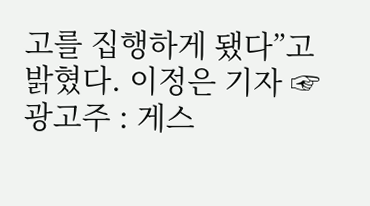고를 집행하게 됐다”고 밝혔다. 이정은 기자 ☞광고주 : 게스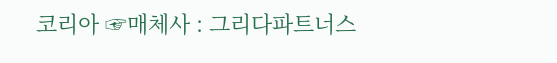코리아 ☞매체사 : 그리다파트너스